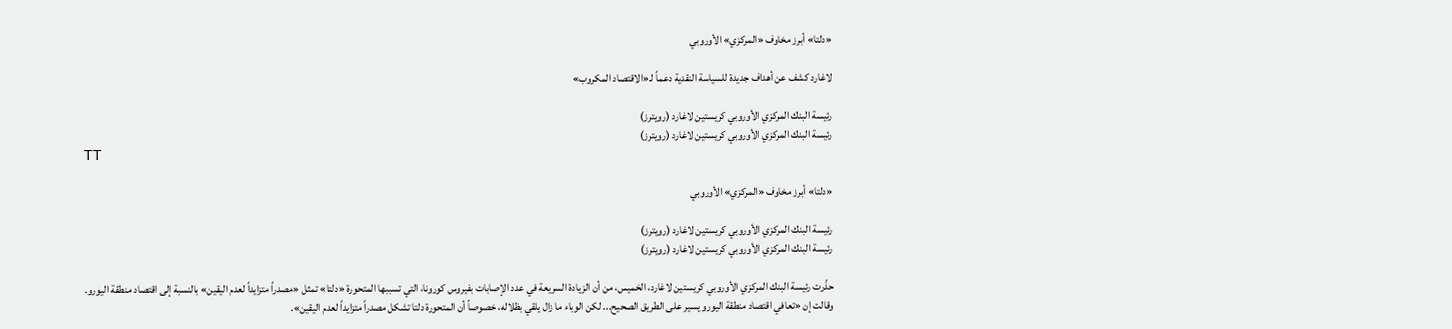«دلتا» أبرز مخاوف «المركزي» الأوروبي

لاغارد كشف عن أهداف جديدة للسياسة النقدية دعماً لـ«الاقتصاد المكروب»

رئيسة البنك المركزي الأوروبي كريستين لاغارد (رويترز)
رئيسة البنك المركزي الأوروبي كريستين لاغارد (رويترز)
TT

«دلتا» أبرز مخاوف «المركزي» الأوروبي

رئيسة البنك المركزي الأوروبي كريستين لاغارد (رويترز)
رئيسة البنك المركزي الأوروبي كريستين لاغارد (رويترز)

حذّرت رئيسة البنك المركزي الأوروبي كريستين لاغارد، الخميس، من أن الزيادة السريعة في عدد الإصابات بفيروس كورونا، التي تسببها المتحورة «دلتا» تمثل «مصدراً متزايداً لعدم اليقين» بالنسبة إلى اقتصاد منطقة اليورو.
وقالت إن «تعافي اقتصاد منطقة اليورو يسير على الطريق الصحيح... لكن الوباء ما زال يلقي بظلاله، خصوصاً أن المتحورة دلتا تشكل مصدراً متزايداً لعدم اليقين».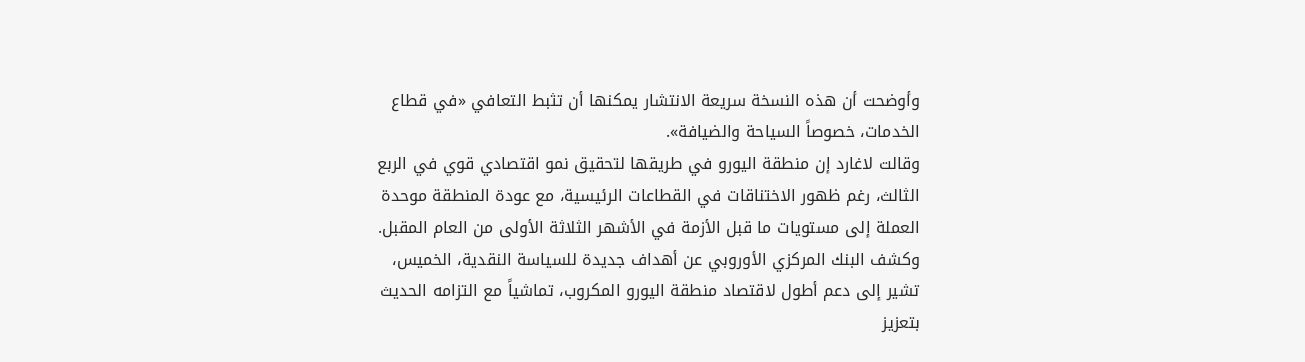وأوضحت أن هذه النسخة سريعة الانتشار يمكنها أن تثبط التعافي «في قطاع الخدمات، خصوصاً السياحة والضيافة».
وقالت لاغارد إن منطقة اليورو في طريقها لتحقيق نمو اقتصادي قوي في الربع الثالث، رغم ظهور الاختناقات في القطاعات الرئيسية، مع عودة المنطقة موحدة العملة إلى مستويات ما قبل الأزمة في الأشهر الثلاثة الأولى من العام المقبل. وكشف البنك المركزي الأوروبي عن أهداف جديدة للسياسة النقدية، الخميس، تشير إلى دعم أطول لاقتصاد منطقة اليورو المكروب، تماشياً مع التزامه الحديث بتعزيز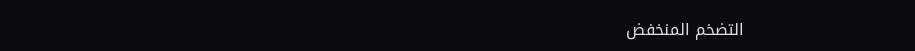التضخم المنخفض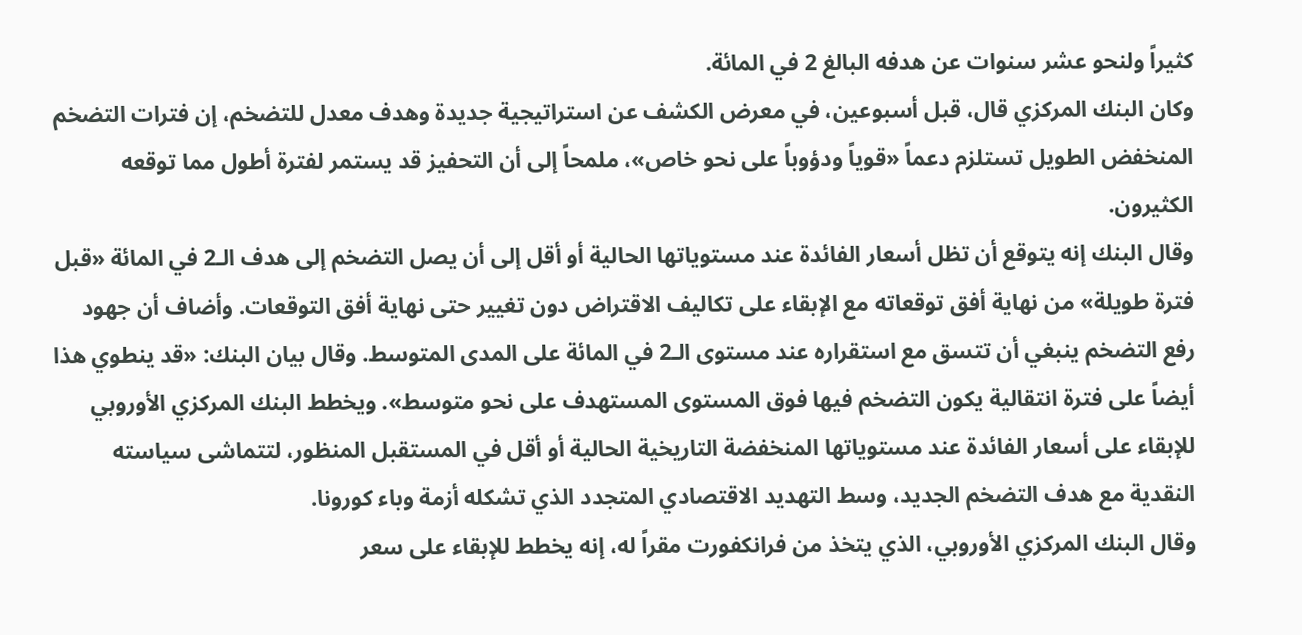كثيراً ولنحو عشر سنوات عن هدفه البالغ 2 في المائة.
وكان البنك المركزي قال، قبل أسبوعين، في معرض الكشف عن استراتيجية جديدة وهدف معدل للتضخم، إن فترات التضخم المنخفض الطويل تستلزم دعماً «قوياً ودؤوباً على نحو خاص»، ملمحاً إلى أن التحفيز قد يستمر لفترة أطول مما توقعه الكثيرون.
وقال البنك إنه يتوقع أن تظل أسعار الفائدة عند مستوياتها الحالية أو أقل إلى أن يصل التضخم إلى هدف الـ2 في المائة «قبل فترة طويلة» من نهاية أفق توقعاته مع الإبقاء على تكاليف الاقتراض دون تغيير حتى نهاية أفق التوقعات. وأضاف أن جهود رفع التضخم ينبغي أن تتسق مع استقراره عند مستوى الـ2 في المائة على المدى المتوسط. وقال بيان البنك: «قد ينطوي هذا أيضاً على فترة انتقالية يكون التضخم فيها فوق المستوى المستهدف على نحو متوسط». ويخطط البنك المركزي الأوروبي للإبقاء على أسعار الفائدة عند مستوياتها المنخفضة التاريخية الحالية أو أقل في المستقبل المنظور، لتتماشى سياسته النقدية مع هدف التضخم الجديد، وسط التهديد الاقتصادي المتجدد الذي تشكله أزمة وباء كورونا.
وقال البنك المركزي الأوروبي، الذي يتخذ من فرانكفورت مقراً له، إنه يخطط للإبقاء على سعر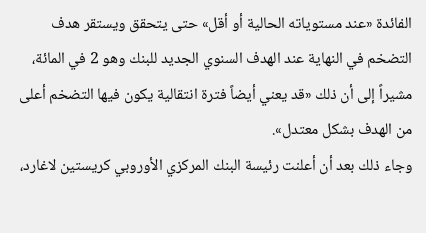الفائدة «عند مستوياته الحالية أو أقل» حتى يتحقق ويستقر هدف التضخم في النهاية عند الهدف السنوي الجديد للبنك وهو 2 في المائة، مشيراً إلى أن ذلك «قد يعني أيضاً فترة انتقالية يكون فيها التضخم أعلى من الهدف بشكل معتدل».
وجاء ذلك بعد أن أعلنت رئيسة البنك المركزي الأوروبي كريستين لاغارد،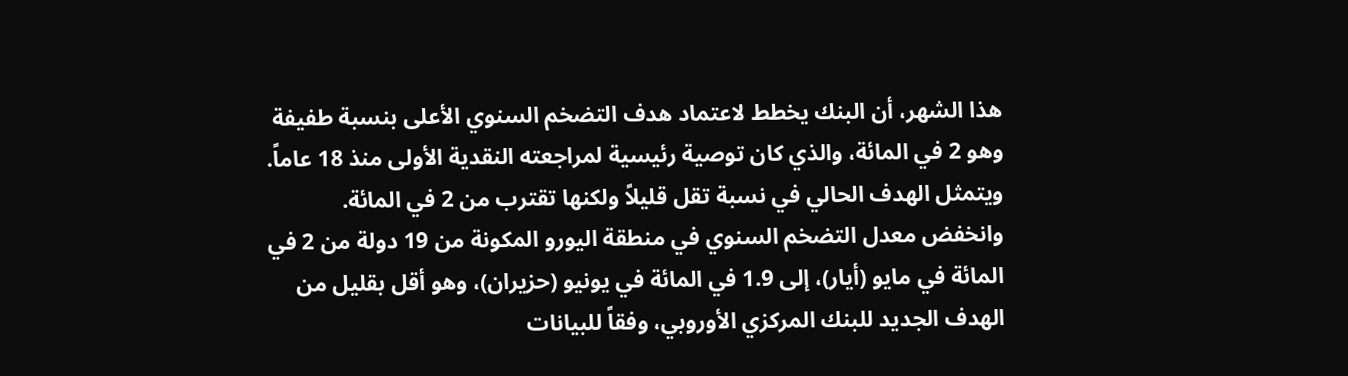هذا الشهر، أن البنك يخطط لاعتماد هدف التضخم السنوي الأعلى بنسبة طفيفة وهو 2 في المائة، والذي كان توصية رئيسية لمراجعته النقدية الأولى منذ 18 عاماً. ويتمثل الهدف الحالي في نسبة تقل قليلاً ولكنها تقترب من 2 في المائة.
وانخفض معدل التضخم السنوي في منطقة اليورو المكونة من 19 دولة من 2 في المائة في مايو (أيار)، إلى 1.9 في المائة في يونيو (حزيران)، وهو أقل بقليل من الهدف الجديد للبنك المركزي الأوروبي، وفقاً للبيانات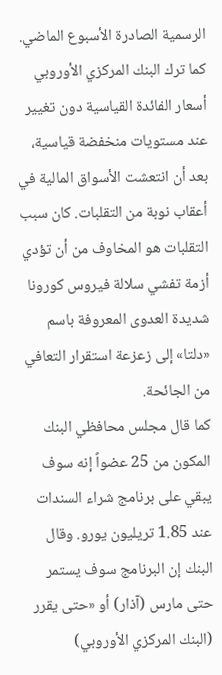الرسمية الصادرة الأسبوع الماضي.
كما ترك البنك المركزي الأوروبي أسعار الفائدة القياسية دون تغيير عند مستويات منخفضة قياسية، بعد أن انتعشت الأسواق المالية في أعقاب نوبة من التقلبات. كان سبب التقلبات هو المخاوف من أن تؤدي أزمة تفشي سلالة فيروس كورونا شديدة العدوى المعروفة باسم «دلتا» إلى زعزعة استقرار التعافي من الجائحة.
كما قال مجلس محافظي البنك المكون من 25 عضواً إنه سوف يبقي على برنامج شراء السندات عند 1.85 تريليون يورو. وقال البنك إن البرنامج سوف يستمر حتى مارس (آذار) أو «حتى يقرر (البنك المركزي الأوروبي)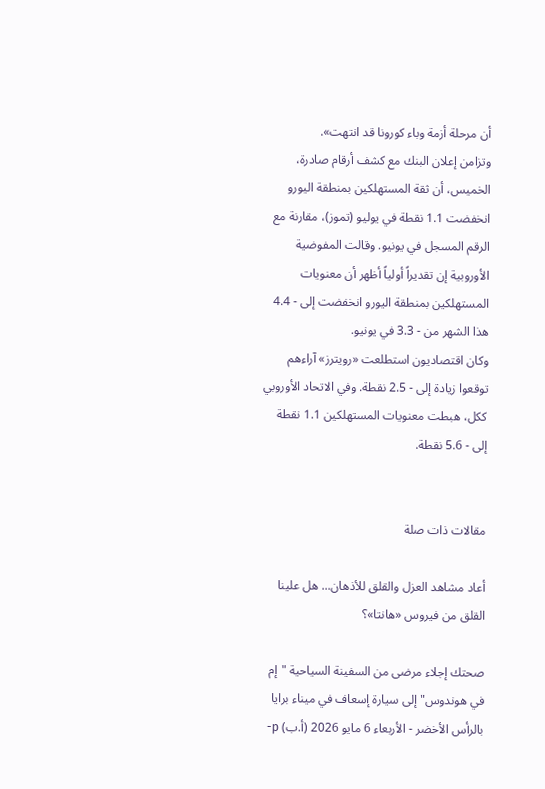أن مرحلة أزمة وباء كورونا قد انتهت».
وتزامن إعلان البنك مع كشف أرقام صادرة، الخميس، أن ثقة المستهلكين بمنطقة اليورو انخفضت 1.1 نقطة في يوليو (تموز)، مقارنة مع الرقم المسجل في يونيو. وقالت المفوضية الأوروبية إن تقديراً أولياً أظهر أن معنويات المستهلكين بمنطقة اليورو انخفضت إلى - 4.4 هذا الشهر من - 3.3 في يونيو.
وكان اقتصاديون استطلعت «رويترز» آراءهم توقعوا زيادة إلى - 2.5 نقطة. وفي الاتحاد الأوروبي ككل، هبطت معنويات المستهلكين 1.1 نقطة إلى - 5.6 نقطة.


مقالات ذات صلة

أعاد مشاهد العزل والقلق للأذهان... هل علينا القلق من فيروس «هانتا»؟

صحتك إجلاء مرضى من السفينة السياحية "إم في هوندوس" إلى سيارة إسعاف في ميناء برايا بالرأس الأخضر - الأربعاء 6 مايو 2026 (أ.ب) p-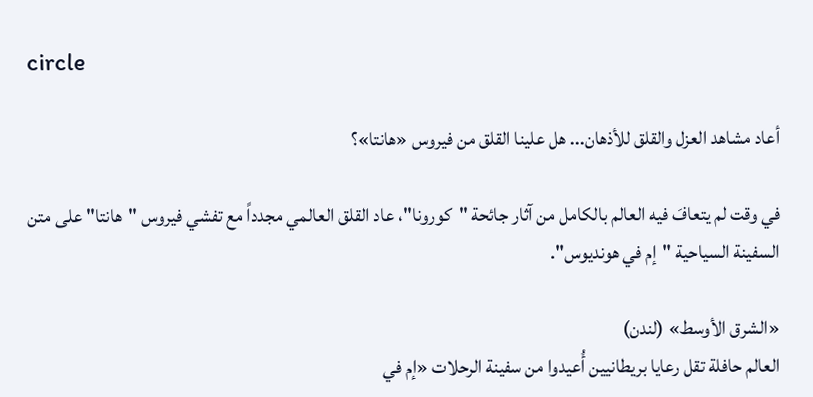circle

أعاد مشاهد العزل والقلق للأذهان... هل علينا القلق من فيروس «هانتا»؟

في وقت لم يتعافَ فيه العالم بالكامل من آثار جائحة "كورونا"، عاد القلق العالمي مجدداً مع تفشي فيروس "هانتا" على متن السفينة السياحية "إم في هونديوس".

«الشرق الأوسط» (لندن)
العالم حافلة تقل رعايا بريطانيين أُعيدوا من سفينة الرحلات «إم في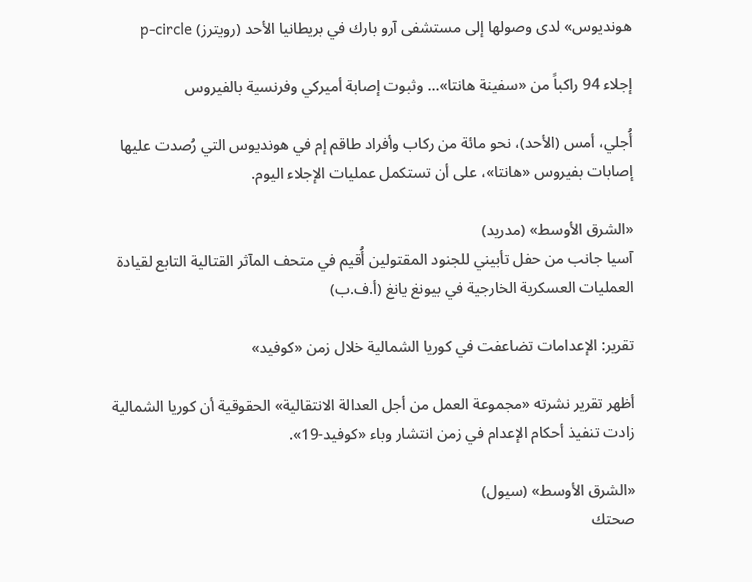هونديوس» لدى وصولها إلى مستشفى آرو بارك في بريطانيا الأحد (رويترز) p-circle

إجلاء 94 راكباً من «سفينة هانتا»... وثبوت إصابة أميركي وفرنسية بالفيروس

أُجلي، أمس (الأحد)، نحو مائة من ركاب وأفراد طاقم إم في هونديوس التي رُصدت عليها إصابات بفيروس «هانتا»، على أن تستكمل عمليات الإجلاء اليوم.

«الشرق الأوسط» (مدريد)
آسيا جانب من حفل تأبيني للجنود المقتولين أُقيم في متحف المآثر القتالية التابع لقيادة العمليات العسكرية الخارجية في بيونغ يانغ (أ.ف.ب)

تقرير: الإعدامات تضاعفت في كوريا الشمالية خلال زمن «كوفيد»

أظهر تقرير نشرته «مجموعة العمل من أجل العدالة الانتقالية» الحقوقية أن كوريا الشمالية زادت تنفيذ أحكام الإعدام في زمن انتشار وباء «كوفيد-19».

«الشرق الأوسط» (سيول)
صحتك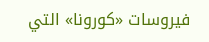فيروسات «كورونا» التي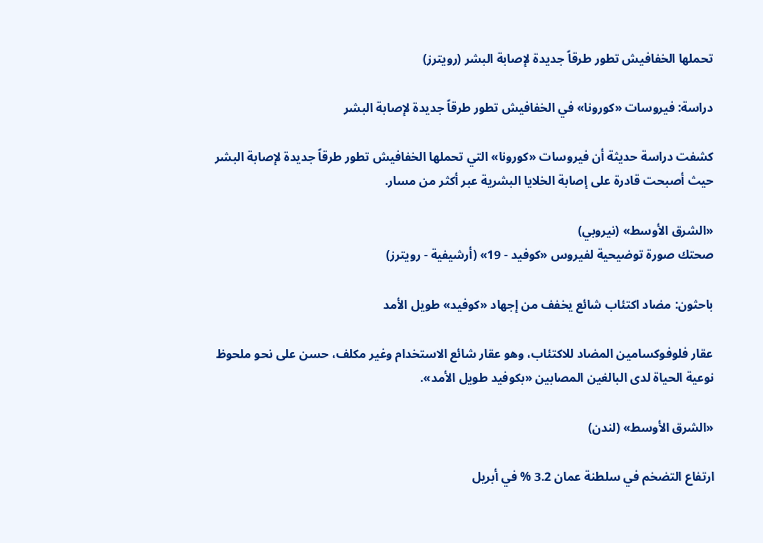تحملها الخفافيش تطور طرقاً جديدة لإصابة البشر (رويترز)

دراسة: فيروسات «كورونا» في الخفافيش تطور طرقاً جديدة لإصابة البشر

كشفت دراسة حديثة أن فيروسات «كورونا» التي تحملها الخفافيش تطور طرقاً جديدة لإصابة البشر حيث أصبحت قادرة على إصابة الخلايا البشرية عبر أكثر من مسار.

«الشرق الأوسط» (نيروبي)
صحتك صورة توضيحية لفيروس «كوفيد - 19» (أرشيفية - رويترز)

باحثون: مضاد اكتئاب شائع يخفف من إجهاد «كوفيد» طويل الأمد

عقار فلوفوكسامين المضاد للاكتئاب، وهو عقار شائع الاستخدام وغير مكلف، حسن على نحو ملحوظ نوعية الحياة لدى البالغين المصابين «بكوفيد طويل الأمد».

«الشرق الأوسط» (لندن)

ارتفاع التضخم في سلطنة عمان 3.2 % في أبريل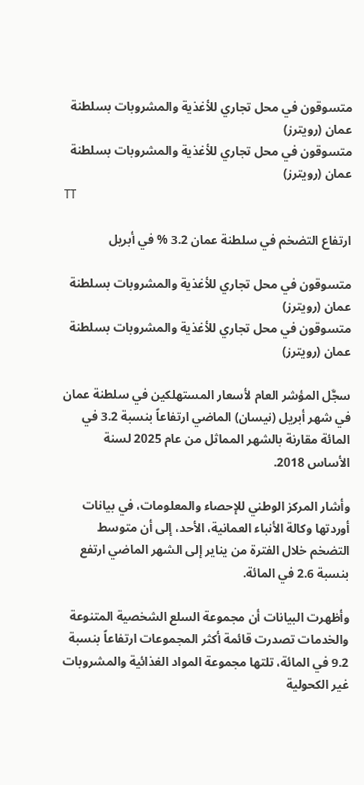متسوقون في محل تجاري للأغذية والمشروبات بسلطنة عمان (رويترز)
متسوقون في محل تجاري للأغذية والمشروبات بسلطنة عمان (رويترز)
TT

ارتفاع التضخم في سلطنة عمان 3.2 % في أبريل

متسوقون في محل تجاري للأغذية والمشروبات بسلطنة عمان (رويترز)
متسوقون في محل تجاري للأغذية والمشروبات بسلطنة عمان (رويترز)

سجَّل المؤشر العام لأسعار المستهلكين في سلطنة عمان في شهر أبريل (نيسان) الماضي ارتفاعاً بنسبة 3.2 في المائة مقارنة بالشهر المماثل من عام 2025 لسنة الأساس 2018.

وأشار المركز الوطني للإحصاء والمعلومات، في بيانات أوردتها وكالة الأنباء العمانية، الأحد، إلى أن متوسط التضخم خلال الفترة من يناير إلى الشهر الماضي ارتفع بنسبة 2.6 في المائة.

وأظهرت البيانات أن مجموعة السلع الشخصية المتنوعة والخدمات تصدرت قائمة أكثر المجموعات ارتفاعاً بنسبة 9.2 في المائة، تلتها مجموعة المواد الغذائية والمشروبات غير الكحولية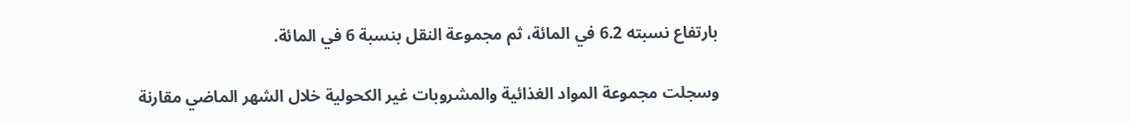بارتفاع نسبته 6.2 في المائة، ثم مجموعة النقل بنسبة 6 في المائة.

وسجلت مجموعة المواد الغذائية والمشروبات غير الكحولية خلال الشهر الماضي مقارنة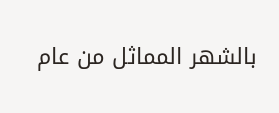بالشهر المماثل من عام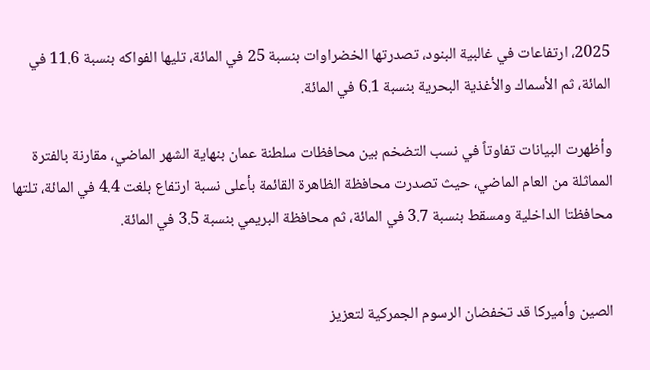2025، ارتفاعات في غالبية البنود، تصدرتها الخضراوات بنسبة 25 في المائة، تليها الفواكه بنسبة 11.6 في المائة، ثم الأسماك والأغذية البحرية بنسبة 6.1 في المائة.

وأظهرت البيانات تفاوتاً في نسب التضخم بين محافظات سلطنة عمان بنهاية الشهر الماضي، مقارنة بالفترة المماثلة من العام الماضي، حيث تصدرت محافظة الظاهرة القائمة بأعلى نسبة ارتفاع بلغت 4.4 في المائة، تلتها محافظتا الداخلية ومسقط بنسبة 3.7 في المائة، ثم محافظة البريمي بنسبة 3.5 في المائة.


الصين وأميركا قد تخفضان الرسوم الجمركية لتعزيز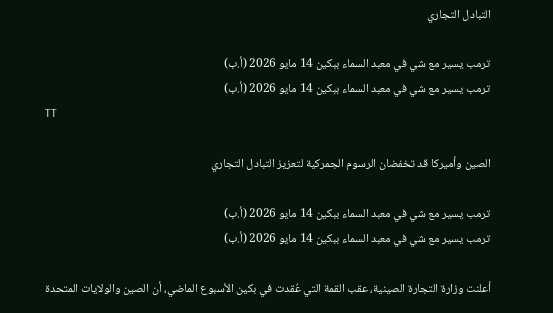التبادل التجاري

ترمب يسير مع شي في معبد السماء ببكين 14 مايو 2026 (أ.ب)
ترمب يسير مع شي في معبد السماء ببكين 14 مايو 2026 (أ.ب)
TT

الصين وأميركا قد تخفضان الرسوم الجمركية لتعزيز التبادل التجاري

ترمب يسير مع شي في معبد السماء ببكين 14 مايو 2026 (أ.ب)
ترمب يسير مع شي في معبد السماء ببكين 14 مايو 2026 (أ.ب)

أعلنت وزارة التجارة الصينية، عقب القمة التي عُقدت في بكين الأسبوع الماضي، أن الصين والولايات المتحدة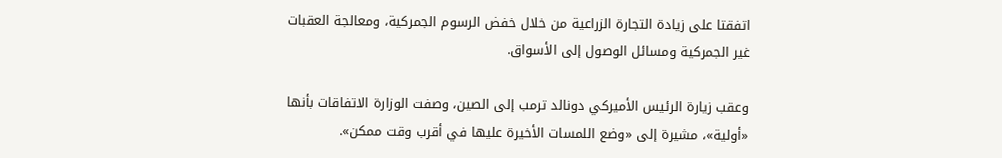اتفقتا على زيادة التجارة الزراعية من خلال خفض الرسوم الجمركية، ومعالجة العقبات غير الجمركية ومسائل الوصول إلى الأسواق.

وعقب زيارة الرئيس الأميركي دونالد ترمب إلى الصين، وصفت الوزارة الاتفاقات بأنها «أولية»، مشيرة إلى «وضع اللمسات الأخيرة عليها في أقرب وقت ممكن».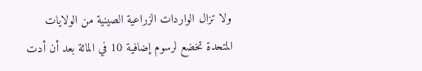ولا تزال الواردات الزراعية الصينية من الولايات المتحدة تخضع لرسوم إضافية 10 في المائة بعد أن أدت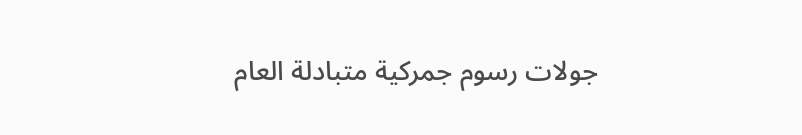جولات رسوم جمركية متبادلة العام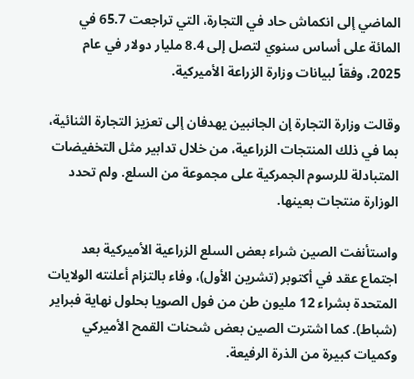الماضي إلى انكماش حاد في التجارة، التي تراجعت 65.7 في المائة على أساس سنوي لتصل إلى 8.4 مليار دولار في عام 2025، وفقاً لبيانات وزارة الزراعة الأميركية.

وقالت وزارة التجارة إن الجانبين يهدفان إلى تعزيز التجارة الثنائية، بما في ذلك المنتجات الزراعية، من خلال تدابير مثل التخفيضات المتبادلة للرسوم الجمركية على مجموعة من السلع. ولم تحدد الوزارة منتجات بعينها.

واستأنفت الصين شراء بعض السلع الزراعية الأميركية بعد اجتماع عقد في أكتوبر (تشرين الأول)، وفاء بالتزام أعلنته الولايات المتحدة بشراء 12 مليون طن من فول الصويا بحلول نهاية فبراير (شباط). كما اشترت الصين بعض شحنات القمح الأميركي وكميات كبيرة من الذرة الرفيعة.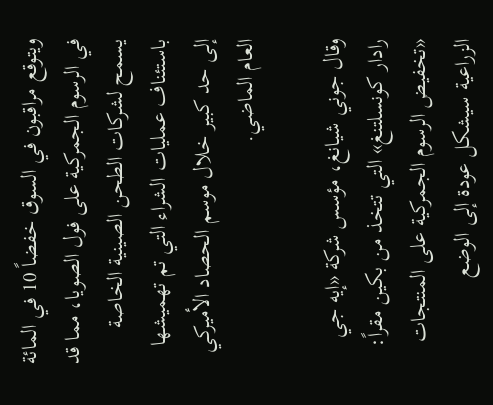ويتوقع مراقبون في السوق خفضاً 10 في المائة في الرسوم الجمركية على فول الصويا، مما قد يسمح لشركات الطحن الصينية الخاصة باستئناف عمليات الشراء التي تم تهميشها إلى حد كبير خلال موسم الحصاد الأميركي العام الماضي.

وقال جوني شيانغ، مؤسس شركة «إيه جي رادار كونسلتنغ» التي تتخذ من بكين مقراً: «تخفيض الرسوم الجمركية على المنتجات الزراعية سيشكل عودة إلى الوضع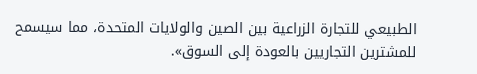الطبيعي للتجارة الزراعية بين الصين والولايات المتحدة، مما سيسمح للمشترين التجاريين بالعودة إلى السوق».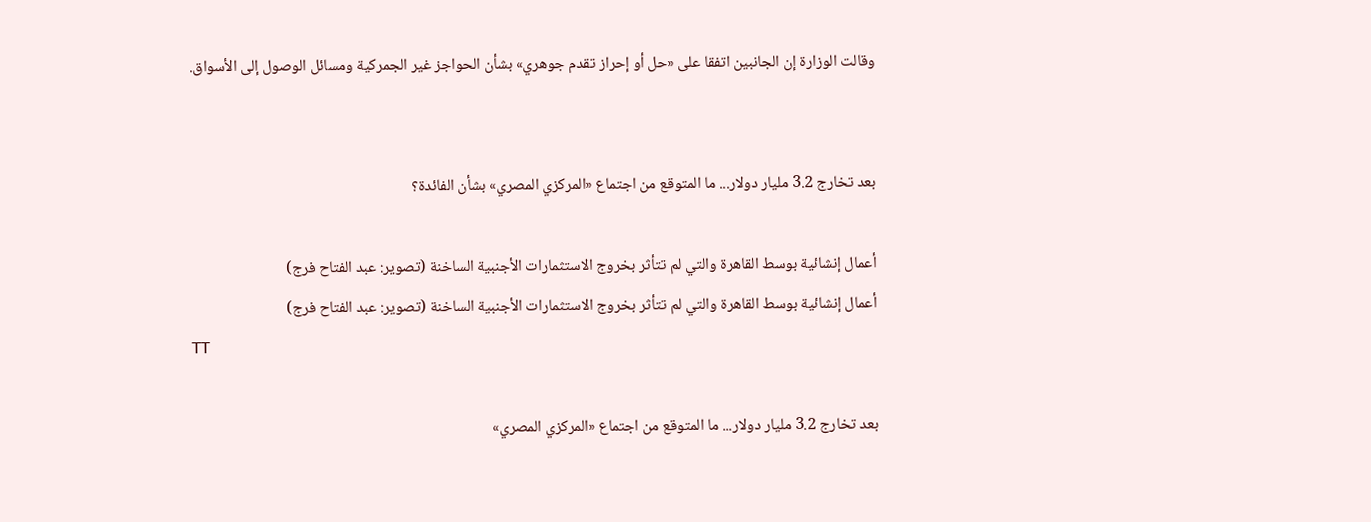وقالت الوزارة إن الجانبين اتفقا على «حل أو إحراز تقدم جوهري» بشأن الحواجز غير الجمركية ومسائل الوصول إلى الأسواق.


بعد تخارج 3.2 مليار دولار... ما المتوقع من اجتماع «المركزي المصري» بشأن الفائدة؟

أعمال إنشائية بوسط القاهرة والتي لم تتأثر بخروج الاستثمارات الأجنبية الساخنة (تصوير: عبد الفتاح فرج)
أعمال إنشائية بوسط القاهرة والتي لم تتأثر بخروج الاستثمارات الأجنبية الساخنة (تصوير: عبد الفتاح فرج)
TT

بعد تخارج 3.2 مليار دولار... ما المتوقع من اجتماع «المركزي المصري»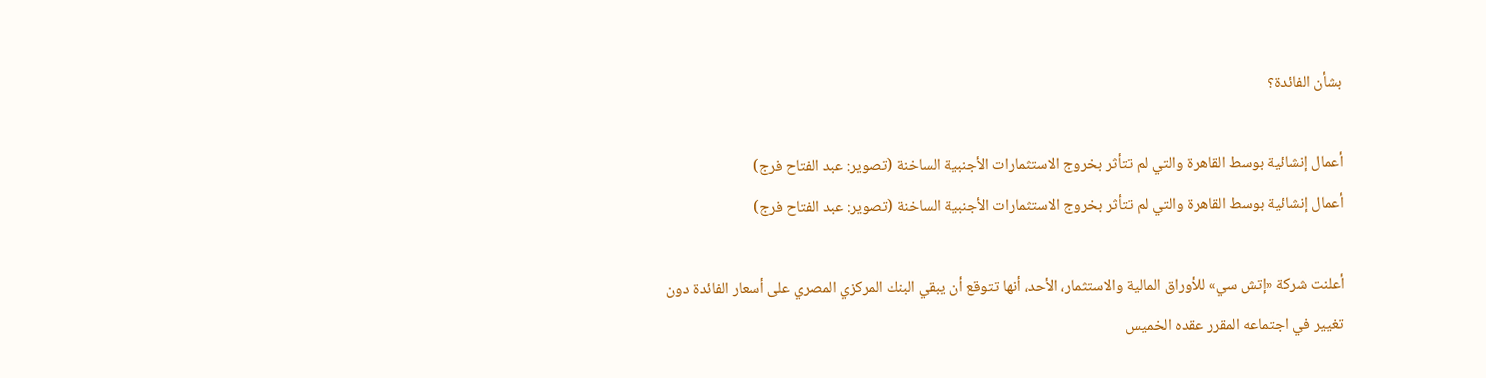بشأن الفائدة؟

أعمال إنشائية بوسط القاهرة والتي لم تتأثر بخروج الاستثمارات الأجنبية الساخنة (تصوير: عبد الفتاح فرج)
أعمال إنشائية بوسط القاهرة والتي لم تتأثر بخروج الاستثمارات الأجنبية الساخنة (تصوير: عبد الفتاح فرج)

أعلنت شركة «إتش سي» للأوراق المالية والاستثمار، الأحد، أنها تتوقع أن يبقي البنك المركزي المصري على أسعار الفائدة دون تغيير في اجتماعه المقرر عقده الخميس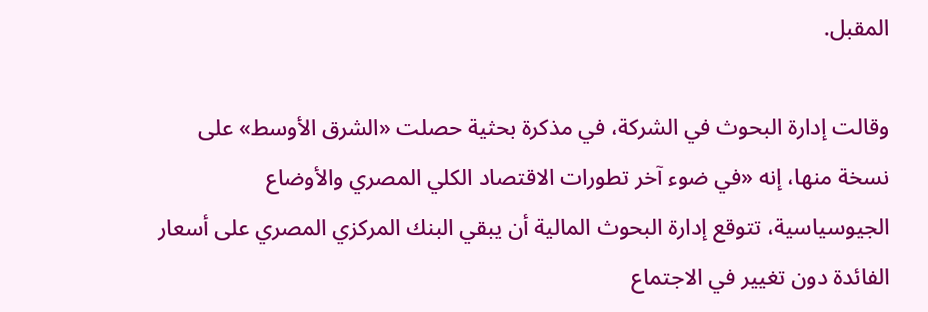المقبل.

وقالت إدارة البحوث في الشركة، في مذكرة بحثية حصلت «الشرق الأوسط» على نسخة منها، إنه «في ضوء آخر تطورات الاقتصاد الكلي المصري والأوضاع الجيوسياسية، تتوقع إدارة البحوث المالية أن يبقي البنك المركزي المصري على أسعار الفائدة دون تغيير في الاجتماع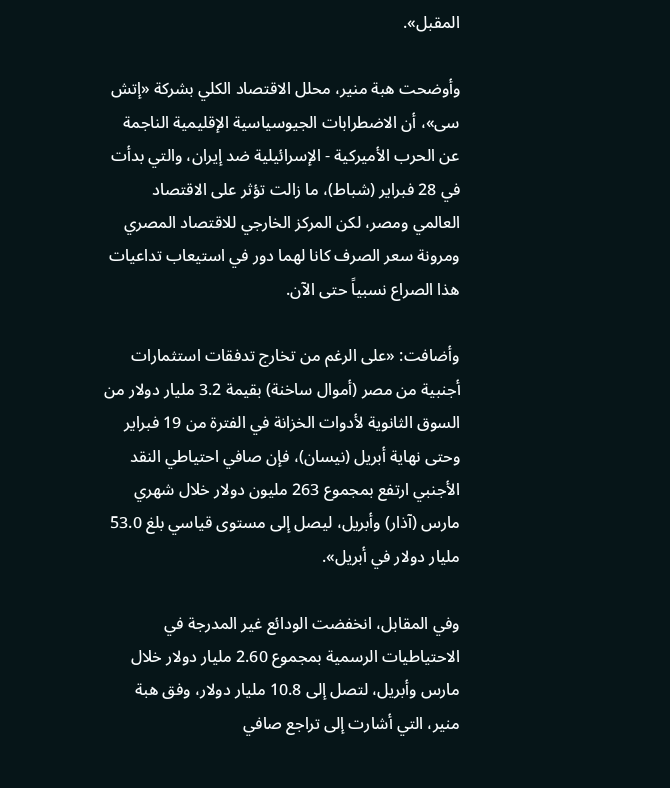المقبل».

وأوضحت هبة منير، محلل الاقتصاد الكلي بشركة «إتش سى»، أن الاضطرابات الجيوسياسية الإقليمية الناجمة عن الحرب الأميركية - الإسرائيلية ضد إيران، والتي بدأت في 28 فبراير (شباط)، ما زالت تؤثر على الاقتصاد العالمي ومصر، لكن المركز الخارجي للاقتصاد المصري ومرونة سعر الصرف كانا لهما دور في استيعاب تداعيات هذا الصراع نسبياً حتى الآن.

وأضافت: «على الرغم من تخارج تدفقات استثمارات أجنبية من مصر (أموال ساخنة) بقيمة 3.2 مليار دولار من السوق الثانوية لأدوات الخزانة في الفترة من 19 فبراير وحتى نهاية أبريل (نيسان)، فإن صافي احتياطي النقد الأجنبي ارتفع بمجموع 263 مليون دولار خلال شهري مارس (آذار) وأبريل، ليصل إلى مستوى قياسي بلغ 53.0 مليار دولار في أبريل».

وفي المقابل، انخفضت الودائع غير المدرجة في الاحتياطيات الرسمية بمجموع 2.60 مليار دولار خلال مارس وأبريل، لتصل إلى 10.8 مليار دولار، وفق هبة منير، التي أشارت إلى تراجع صافي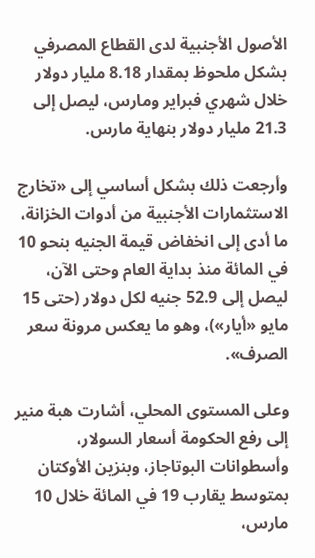الأصول الأجنبية لدى القطاع المصرفي بشكل ملحوظ بمقدار 8.18 مليار دولار خلال شهري فبراير ومارس، ليصل إلى 21.3 مليار دولار بنهاية مارس.

وأرجعت ذلك بشكل أساسي إلى «تخارج الاستثمارات الأجنبية من أدوات الخزانة، ما أدى إلى انخفاض قيمة الجنيه بنحو 10 في المائة منذ بداية العام وحتى الآن، ليصل إلى 52.9 جنيه لكل دولار (حتى 15 مايو «أيار»)، وهو ما يعكس مرونة سعر الصرف».

وعلى المستوى المحلي، أشارت هبة منير إلى رفع الحكومة أسعار السولار، وأسطوانات البوتاجاز، وبنزين الأوكتان بمتوسط يقارب 19 في المائة خلال 10 مارس،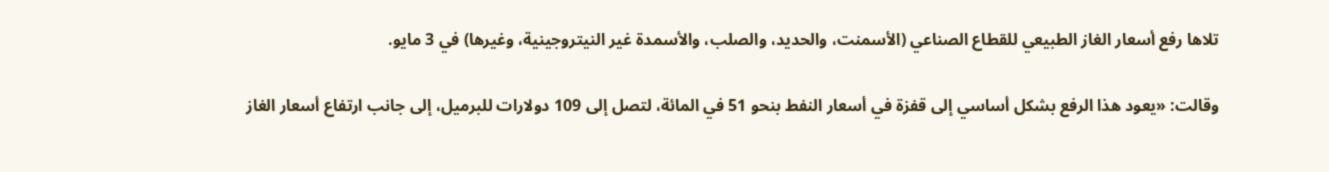تلاها رفع أسعار الغاز الطبيعي للقطاع الصناعي (الأسمنت، والحديد، والصلب، والأسمدة غير النيتروجينية، وغيرها) في 3 مايو.

وقالت: «يعود هذا الرفع بشكل أساسي إلى قفزة في أسعار النفط بنحو 51 في المائة، لتصل إلى 109 دولارات للبرميل، إلى جانب ارتفاع أسعار الغاز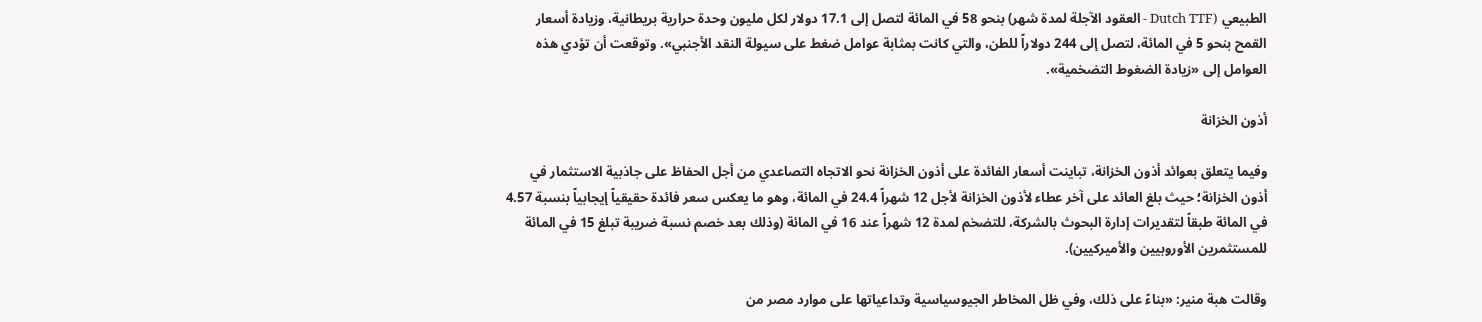الطبيعي (Dutch TTF - العقود الآجلة لمدة شهر) بنحو 58 في المائة لتصل إلى 17.1 دولار لكل مليون وحدة حرارية بريطانية، وزيادة أسعار القمح بنحو 5 في المائة، لتصل إلى 244 دولاراً للطن، والتي كانت بمثابة عوامل ضغط على سيولة النقد الأجنبي». وتوقعت أن تؤدي هذه العوامل إلى «زيادة الضغوط التضخمية».

أذون الخزانة

وفيما يتعلق بعوائد أذون الخزانة، تباينت أسعار الفائدة على أذون الخزانة نحو الاتجاه التصاعدي من أجل الحفاظ على جاذبية الاستثمار في أذون الخزانة؛ حيث بلغ العائد على آخر عطاء لأذون الخزانة لأجل 12 شهراً 24.4 في المائة، وهو ما يعكس سعر فائدة حقيقياً إيجابياً بنسبة 4.57 في المائة طبقاً لتقديرات إدارة البحوث بالشركة، للتضخم لمدة 12 شهراً عند 16 في المائة (وذلك بعد خصم نسبة ضريبة تبلغ 15 في المائة للمستثمرين الأوروبيين والأميركيين).

وقالت هبة منير: «بناءً على ذلك، وفي ظل المخاطر الجيوسياسية وتداعياتها على موارد مصر من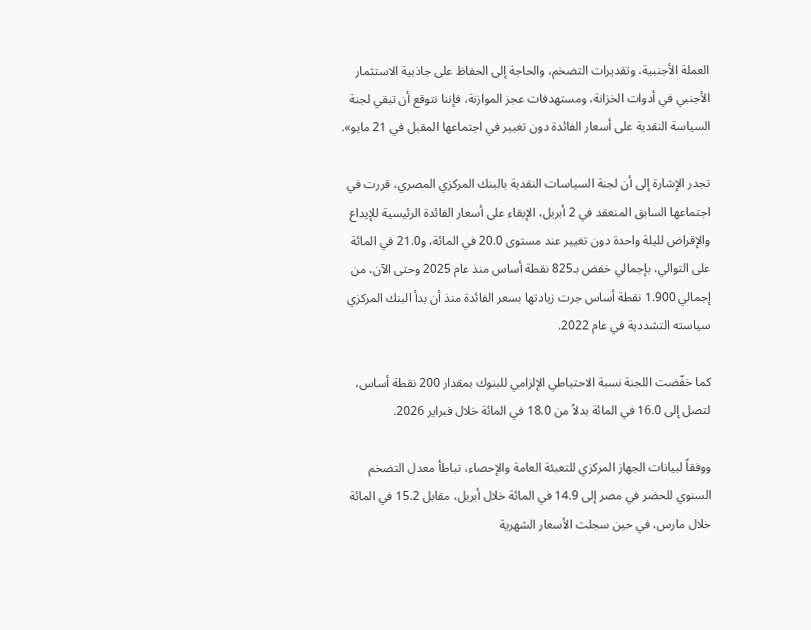العملة الأجنبية، وتقديرات التضخم، والحاجة إلى الحفاظ على جاذبية الاستثمار الأجنبي في أدوات الخزانة، ومستهدفات عجز الموازنة، فإننا نتوقع أن تبقي لجنة السياسة النقدية على أسعار الفائدة دون تغيير في اجتماعها المقبل في 21 مايو».

تجدر الإشارة إلى أن لجنة السياسات النقدية بالبنك المركزي المصري، قررت في اجتماعها السابق المنعقد في 2 أبريل، الإبقاء على أسعار الفائدة الرئيسية للإيداع والإقراض لليلة واحدة دون تغيير عند مستوى 20.0 في المائة، و21.0 في المائة على التوالي، بإجمالي خفض بـ825 نقطة أساس منذ عام 2025 وحتى الآن، من إجمالي 1.900 نقطة أساس جرت زيادتها بسعر الفائدة منذ أن بدأ البنك المركزي سياسته التشددية في عام 2022.

كما خفّضت اللجنة نسبة الاحتياطي الإلزامي للبنوك بمقدار 200 نقطة أساس، لتصل إلى 16.0 في المائة بدلاً من 18.0 في المائة خلال فبراير 2026.

ووفقاً لبيانات الجهاز المركزي للتعبئة العامة والإحصاء، تباطأ معدل التضخم السنوي للحضر في مصر إلى 14.9 في المائة خلال أبريل، مقابل 15.2 في المائة خلال مارس، في حين سجلت الأسعار الشهرية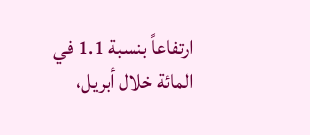ارتفاعاً بنسبة 1.1 في المائة خلال أبريل،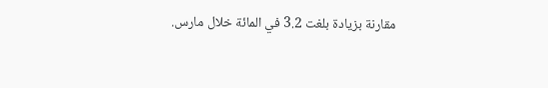مقارنة بزيادة بلغت 3.2 في المائة خلال مارس.